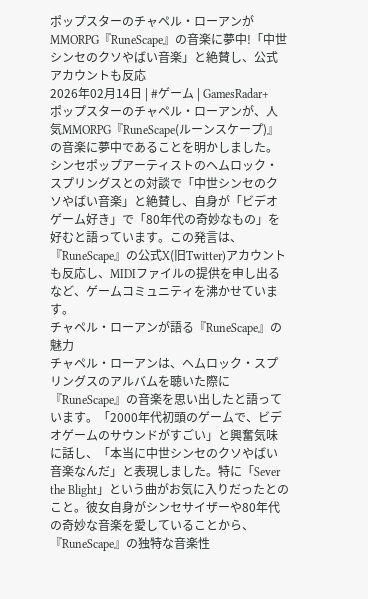ポップスターのチャペル・ローアンがMMORPG『RuneScape』の音楽に夢中!「中世シンセのクソやばい音楽」と絶賛し、公式アカウントも反応
2026年02月14日 | #ゲーム | GamesRadar+
ポップスターのチャペル・ローアンが、人気MMORPG『RuneScape(ルーンスケープ)』の音楽に夢中であることを明かしました。シンセポップアーティストのヘムロック・スプリングスとの対談で「中世シンセのクソやばい音楽」と絶賛し、自身が「ビデオゲーム好き」で「80年代の奇妙なもの」を好むと語っています。この発言は、『RuneScape』の公式X(旧Twitter)アカウントも反応し、MIDIファイルの提供を申し出るなど、ゲームコミュニティを沸かせています。
チャペル・ローアンが語る『RuneScape』の魅力
チャペル・ローアンは、ヘムロック・スプリングスのアルバムを聴いた際に『RuneScape』の音楽を思い出したと語っています。「2000年代初頭のゲームで、ビデオゲームのサウンドがすごい」と興奮気味に話し、「本当に中世シンセのクソやばい音楽なんだ」と表現しました。特に「Sever the Blight」という曲がお気に入りだったとのこと。彼女自身がシンセサイザーや80年代の奇妙な音楽を愛していることから、『RuneScape』の独特な音楽性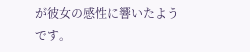が彼女の感性に響いたようです。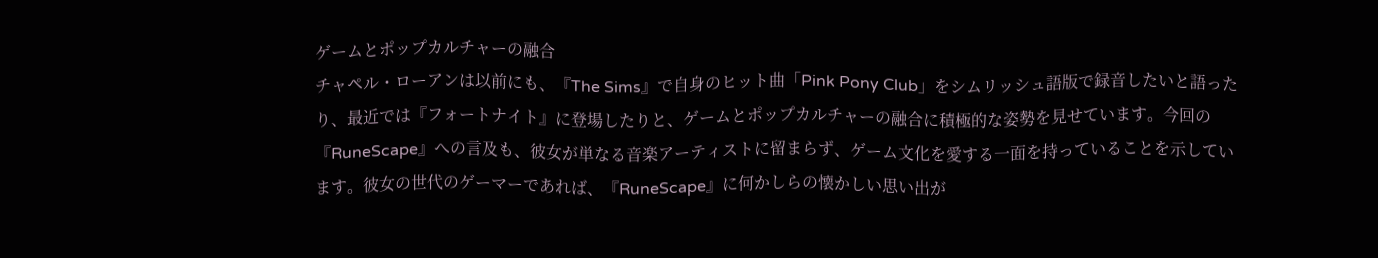ゲームとポップカルチャーの融合
チャペル・ローアンは以前にも、『The Sims』で自身のヒット曲「Pink Pony Club」をシムリッシュ語版で録音したいと語ったり、最近では『フォートナイト』に登場したりと、ゲームとポップカルチャーの融合に積極的な姿勢を見せています。今回の『RuneScape』への言及も、彼女が単なる音楽アーティストに留まらず、ゲーム文化を愛する一面を持っていることを示しています。彼女の世代のゲーマーであれば、『RuneScape』に何かしらの懐かしい思い出が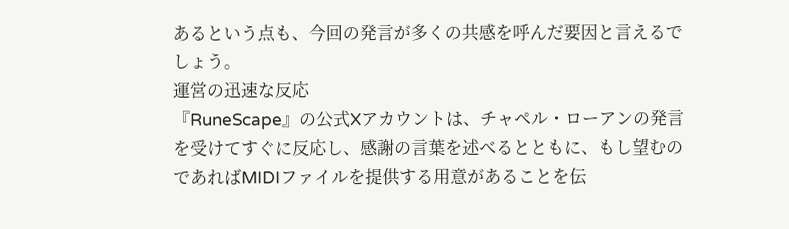あるという点も、今回の発言が多くの共感を呼んだ要因と言えるでしょう。
運営の迅速な反応
『RuneScape』の公式Xアカウントは、チャペル・ローアンの発言を受けてすぐに反応し、感謝の言葉を述べるとともに、もし望むのであればMIDIファイルを提供する用意があることを伝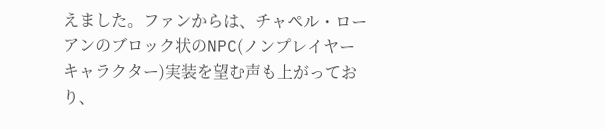えました。ファンからは、チャペル・ローアンのブロック状のNPC(ノンプレイヤーキャラクター)実装を望む声も上がっており、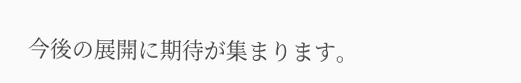今後の展開に期待が集まります。